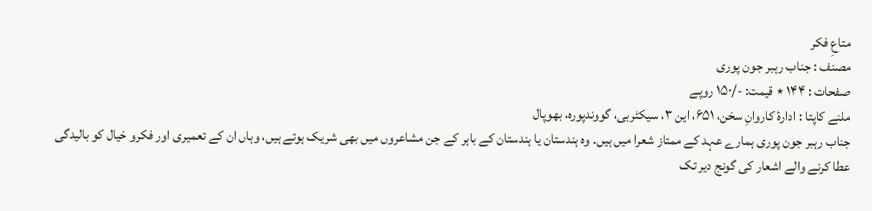متاعِ فکر
مصنف : جناب رہبر جون پوری
صفحات : ۱۴۴ ٭ قیمت: -/۱۵۰ روپے
ملنے کاپتا : ادارۂ کاروانِ سخن، ۶۵۱، این ۳، سیکٹربی، گووندپورہ، بھوپال
جناب رہبر جون پوری ہمارے عہد کے ممتاز شعرا میں ہیں۔ وہ ہندستان یا ہندستان کے باہر کے جن مشاعروں میں بھی شریک ہوتے ہیں، وہاں ان کے تعمیری اور فکرو خیال کو بالیدگی عطا کرنے والے اشعار کی گونج دیر تک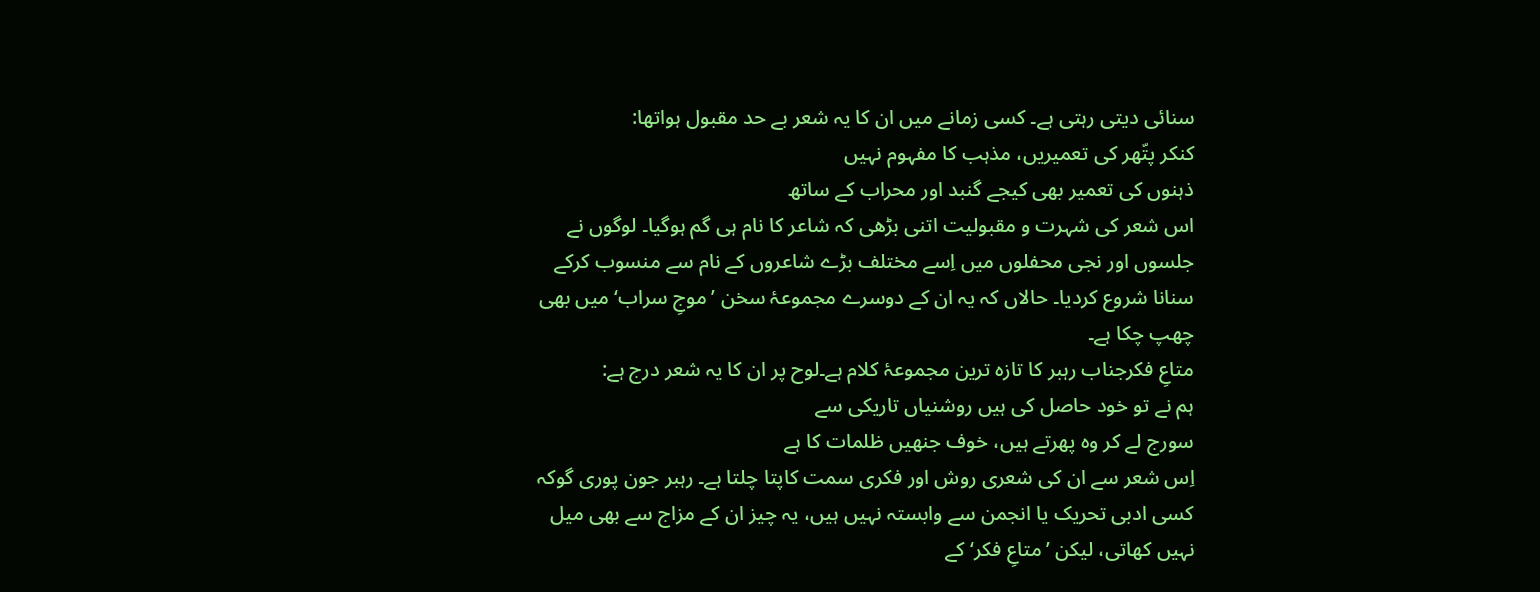سنائی دیتی رہتی ہے۔ کسی زمانے میں ان کا یہ شعر بے حد مقبول ہواتھا:
کنکر پتّھر کی تعمیریں، مذہب کا مفہوم نہیں
ذہنوں کی تعمیر بھی کیجے گنبد اور محراب کے ساتھ
اس شعر کی شہرت و مقبولیت اتنی بڑھی کہ شاعر کا نام ہی گم ہوگیا۔ لوگوں نے جلسوں اور نجی محفلوں میں اِسے مختلف بڑے شاعروں کے نام سے منسوب کرکے سنانا شروع کردیا۔ حالاں کہ یہ ان کے دوسرے مجموعۂ سخن ’موجِ سراب‘ میں بھی چھپ چکا ہے۔
متاعِ فکرجناب رہبر کا تازہ ترین مجموعۂ کلام ہے۔لوح پر ان کا یہ شعر درج ہے:
ہم نے تو خود حاصل کی ہیں روشنیاں تاریکی سے
سورج لے کر وہ پھرتے ہیں، خوف جنھیں ظلمات کا ہے
اِس شعر سے ان کی شعری روش اور فکری سمت کاپتا چلتا ہے۔ رہبر جون پوری گوکہ کسی ادبی تحریک یا انجمن سے وابستہ نہیں ہیں، یہ چیز ان کے مزاج سے بھی میل نہیں کھاتی، لیکن ’متاعِ فکر‘ کے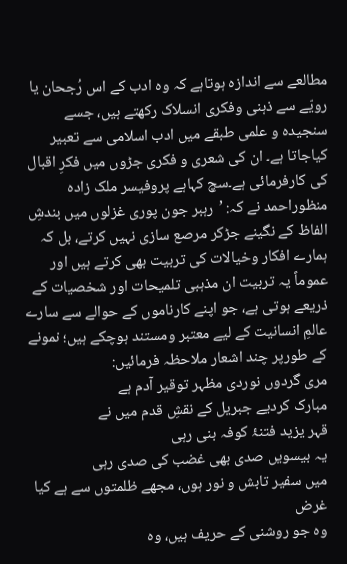مطالعے سے اندازہ ہوتاہے کہ وہ ادب کے اس رُجحان یا رویّے سے ذہنی وفکری انسلاک رکھتے ہیں، جسے سنجیدہ و علمی طبقے میں ادب اسلامی سے تعبیر کیاجاتا ہے۔ ان کی شعری و فکری جڑوں میں فکرِ اقبال کی کارفرمائی ہے۔سچ کہاہے پروفیسر ملک زادہ منظوراحمد نے کہ: ’رہبر جون پوری غزلوں میں بندشِ الفاظ کے نگینے جڑکر مرصع سازی نہیں کرتے، بل کہ ہمارے افکار وخیالات کی تربیت بھی کرتے ہیں اور عموماً یہ تربیت ان مذہبی تلمیحات اور شخصیات کے ذریعے ہوتی ہے، جو اپنے کارناموں کے حوالے سے سارے عالمِ انسانیت کے لیے معتبر ومستند ہوچکے ہیں؛ نمونے کے طورپر چند اشعار ملاحظہ فرمائیں:
مری گردوں نوردی مظہر توقیر آدم ہے
مبارک کردیے جبریل کے نقشِ قدم میں نے
قہر یزید فتنۂ کوفہ بنی رہی
یہ بیسویں صدی بھی غضب کی صدی رہی
میں سفیر تابش و نور ہوں، مجھے ظلمتوں سے ہے کیا غرض
وہ جو روشنی کے حریف ہیں، وہ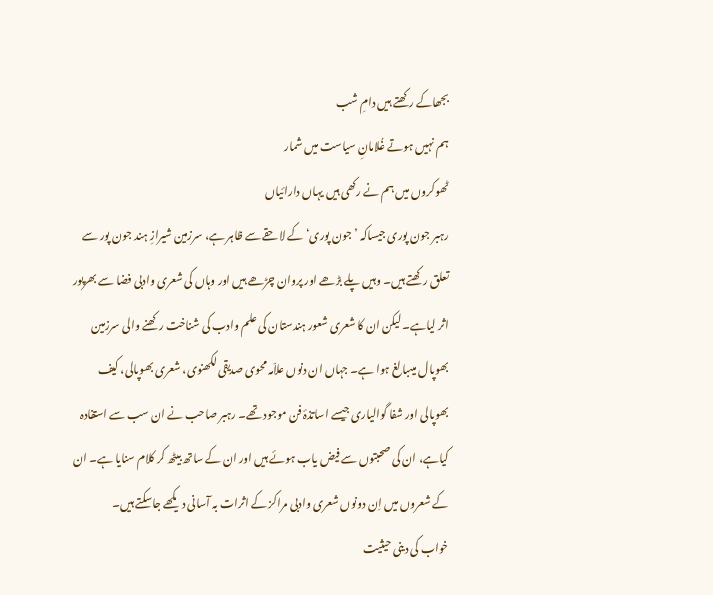بجھاکے رکھتے ہیں دامِ شب
ہم نہیں ہوتے غُلامانِ سیاست میں شمار
ٹھوکروں میں ہم نے رکھی ہیں یہاں دارائیاں
رہبر جون پوری جیساکہ ’جون پوری‘ کے لاحقے سے ظاہر ہے، سرزمین شیرازِ ہند جون پور سے تعلق رکھتے ہیں۔ وہیں پلے بڑھے اور پروان چڑھے ہیں اور وہاں کی شعری وادبی فضا سے بھرپور اثر لیاہے۔ لیکن ان کا شعری شعور ہندستان کی علم وادب کی شناخت رکھنے والی سرزمین بھوپال میںبالغ ہوا ہے۔ جہاں ان دنوں علاّمہ محوی صدیقی لکھنوی، شعری بھوپالی، کیف بھوپالی اور شفا گوالیاری جیسے اساتذۂ فن موجود تھے۔ رہبر صاحب نے ان سب سے استفادہ کیاہے، ان کی صحبتوں سے فیض یاب ہوئے ہیں اور ان کے ساتھ بیٹھ کر کلام سنایا ہے۔ ان کے شعروں میں اِن دونوں شعری وادبی مراکز کے اثرات بہ آسانی دیکھے جاسکتے ہیں۔
خواب کی دینی حیثیت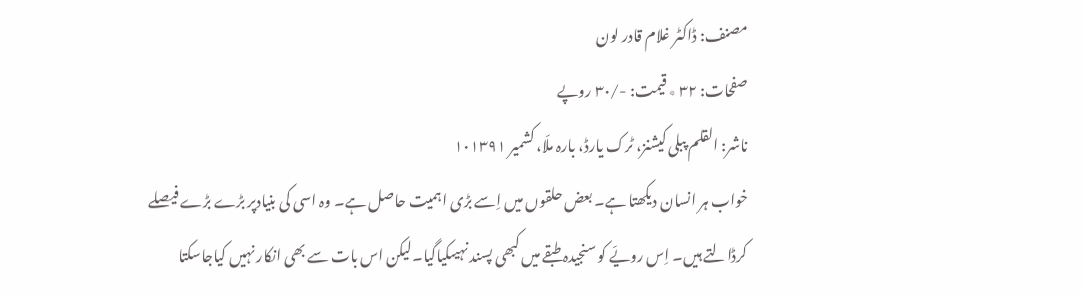مصنف: ڈاکٹر غلام قادر لون
صفحات: ۳۲ ٭ قیمت: -/۳۰ روپے
ناشر: القلم پبلی کیشنز، ٹرک یارڈ، بارہ ملّا، کشمیر ۱۰۱۳۹۱
خواب ہر انسان دیکھتا ہے۔ بعض حلقوں میں اِسے بڑی اہمیت حاصل ہے۔ وہ اسی کی بنیادپر بڑے بڑے فیصلے کرڈالتے ہیں۔ اِس رویّے کو سنجیدہ طبقے میں کبھی پسند نہیںکیاگیا۔لیکن اس بات سے بھی انکار نہیں کیاجاسکتا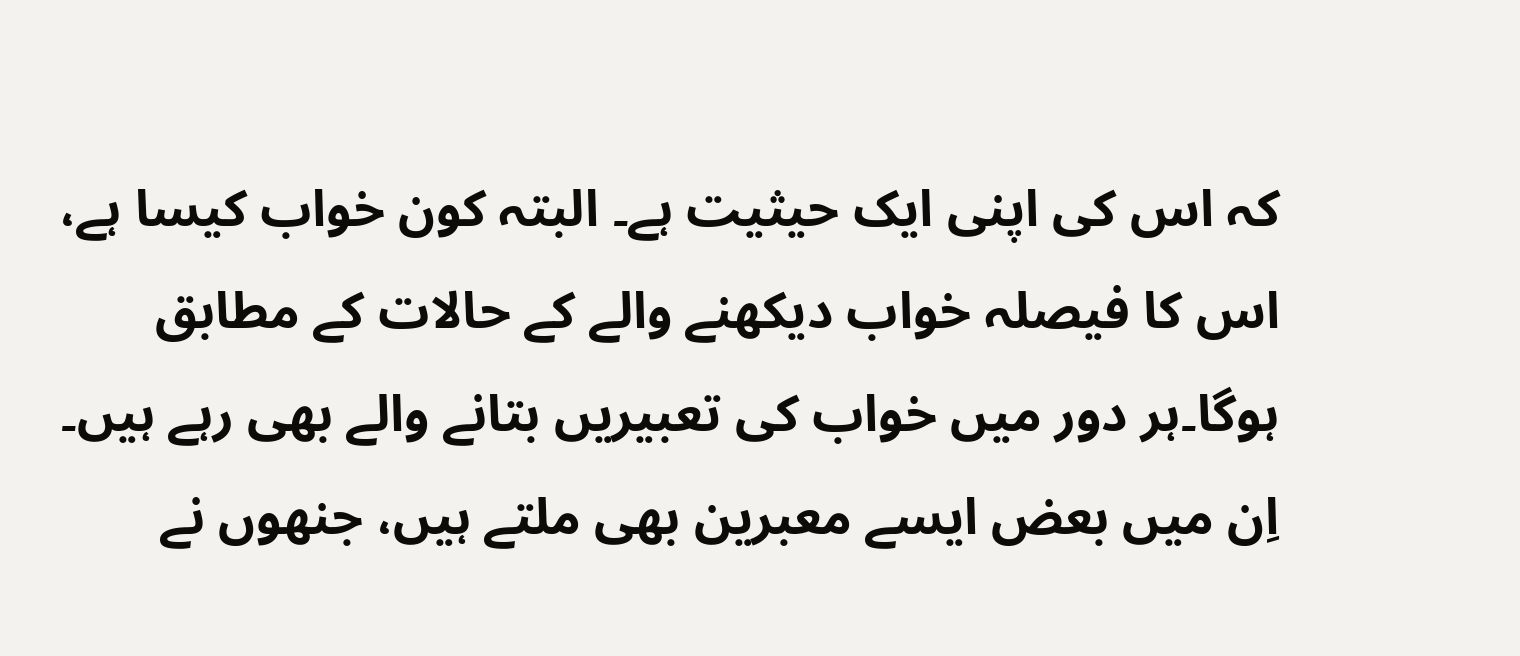کہ اس کی اپنی ایک حیثیت ہے۔ البتہ کون خواب کیسا ہے، اس کا فیصلہ خواب دیکھنے والے کے حالات کے مطابق ہوگا۔ہر دور میں خواب کی تعبیریں بتانے والے بھی رہے ہیں۔ اِن میں بعض ایسے معبرین بھی ملتے ہیں، جنھوں نے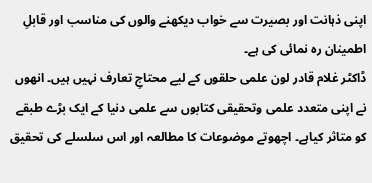اپنی ذہانت اور بصیرت سے خواب دیکھنے والوں کی مناسب اور قابلِ اطمینان رہ نمائی کی ہے۔
ڈاکٹر غلام قادر لون علمی حلقوں کے لیے محتاجِ تعارف نہیں ہیں۔ انھوں نے اپنی متعدد علمی وتحقیقی کتابوں سے علمی دنیا کے ایک بڑے طبقے کو متاثر کیاہے۔ اچھوتے موضوعات کا مطالعہ اور اس سلسلے کی تحقیق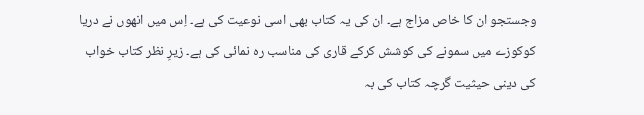وجستجو ان کا خاص مزاج ہے۔ ان کی یہ کتاب بھی اسی نوعیت کی ہے۔ اِس میں انھوں نے دریا کوکوزے میں سمونے کی کوشش کرکے قاری کی مناسب رہ نمائی کی ہے۔ زیرِ نظر کتاب خواب کی دینی حیثیت گرچہ کتاب کی بہ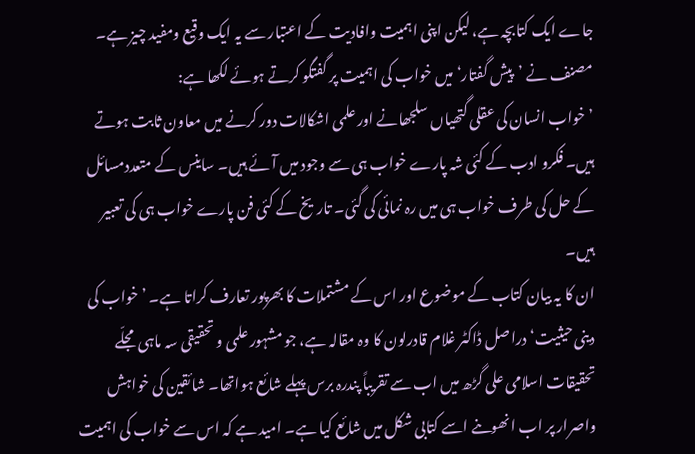جاے ایک کتابچہ ہے، لیکن اپنی اہمیت وافادیت کے اعتبار سے یہ ایک وقیع ومفید چیز ہے۔ مصنف نے ’پیش گفتار‘میں خواب کی اہمیت پر گفتگو کرتے ہوئے لکھا ہے:
’خواب انسان کی عقلی گتھیاں سلجھانے اور علمی اشکالات دور کرنے میں معاون ثابت ہوتے ہیں۔ فکرو ادب کے کئی شہ پارے خواب ہی سے وجود میں آئے ہیں۔ ساینس کے متعددمسائل کے حل کی طرف خواب ہی میں رہ نمائی کی گئی۔ تاریخ کے کئی فن پارے خواب ہی کی تعبیر ہیں۔
ان کا یہ بیان کتاب کے موضوع اور اس کے مشتملات کا بھرپور تعارف کراتا ہے۔ ’خواب کی دینی حیثیت‘ دراصل ڈاکٹر غلام قادرلون کا وہ مقالہ ہے، جو مشہور علمی و تحقیقی سہ ماہی مجلّے تحقیقات اسلامی علی گڑھ میں اب سے تقریباً پندرہ برس پہلے شائع ہواتھا۔ شائقین کی خواہش واصرار پر اب انھوںنے اسے کتابی شکل میں شائع کیا ہے۔ امید ہے کہ اس سے خواب کی اہمیت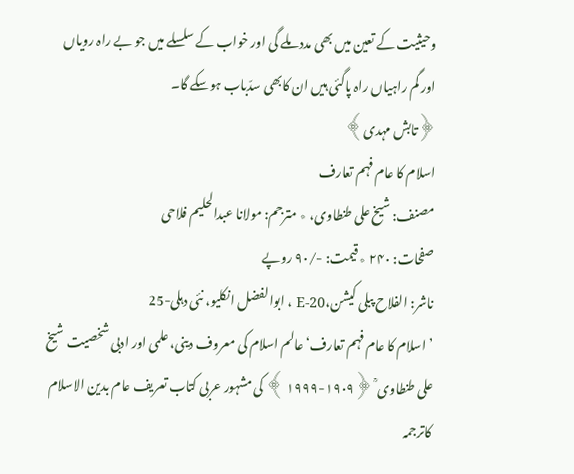وحیثیت کے تعین میں بھی مدد ملے گی اور خواب کے سلسلے میں جو بے راہ رویاں اور گم راہیاں راہ پاگئی ہیں ان کابھی سدّباب ہوسکے گا۔
﴿تابش مہدی﴾
اسلام کا عام فہم تعارف
مصنف: شیخ علی طنطاوی، ٭ مترجم: مولانا عبدالحلیم فلاحی
صفحات: ۲۴۰ ٭ قیمت: -/۹۰ روپے
ناشر: الفلاح پبلی کیشن،E-20 ، ابوالفضل انکلیو، نئی دہلی-25
’اسلام کا عام فہم تعارف‘عالم اسلام کی معروف دینی، علمی اور ادبی شخصیت شیخ علی طنطاوی ؒ ﴿۱۹۰۹-۱۹۹۹ ﴾ کی مشہور عربی کتاب تعریف عام بدین الاسلام کاترجمہ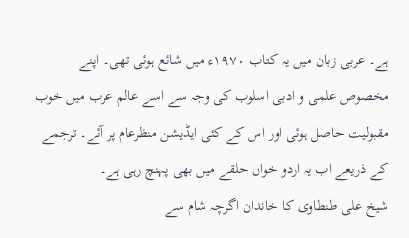ہے۔ عربی زبان میں یہ کتاب ۱۹۷۰ء میں شائع ہوئی تھی۔ اپنے مخصوص علمی و ادبی اسلوب کی وجہ سے اسے عالم عرب میں خوب مقبولیت حاصل ہوئی اور اس کے کئی ایڈیشن منظرعام پر آئے۔ ترجمے کے ذریعے اب یہ اردو خواں حلقے میں بھی پہنچ رہی ہے۔
شیخ علی طنطاوی کا خاندان اگرچہ شام سے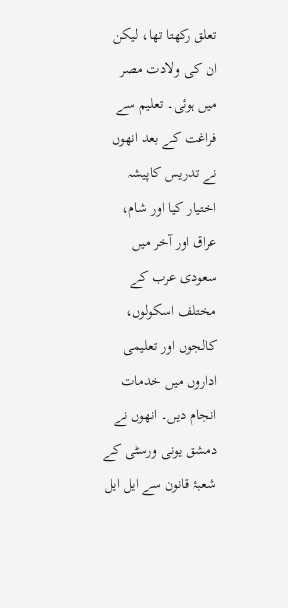تعلق رکھتا تھا، لیکن ان کی ولادت مصر میں ہوئی۔ تعلیم سے فراغت کے بعد انھوں نے تدریس کاپیشہ اختیار کیا اور شام، عراق اور آخر میں سعودی عرب کے مختلف اسکولوں، کالجوں اور تعلیمی اداروں میں خدمات انجام دیں۔ انھوں نے دمشق یونی ورسٹی کے شعبۂ قانون سے ایل ایل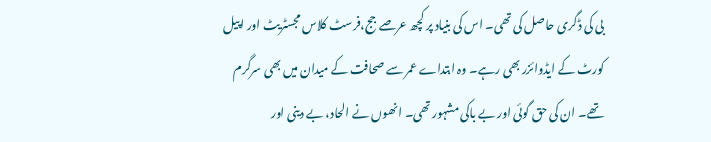بی کی ڈگری حاصل کی تھی۔ اس کی بنیاد پر کچھ عرصے جج،فرسٹ کلاس مجسٹریٹ اور اپیل کورٹ کے ایڈوائزر بھی رہے۔ وہ ابتداے عمر سے صحافت کے میدان میں بھی سرگرم تھے۔ ان کی حق گوئی اور بے باکی مشہور تھی۔ انھوں نے الحاد، بے دینی اور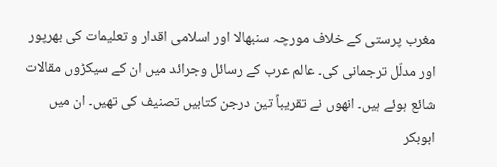مغرب پرستی کے خلاف مورچہ سنبھالا اور اسلامی اقدار و تعلیمات کی بھرپور اور مدلّل ترجمانی کی۔ عالم عرب کے رسائل وجرائد میں ان کے سیکڑوں مقالات شائع ہوئے ہیں۔ انھوں نے تقریباً تین درجن کتابیں تصنیف کی تھیں۔ ان میں ابوبکر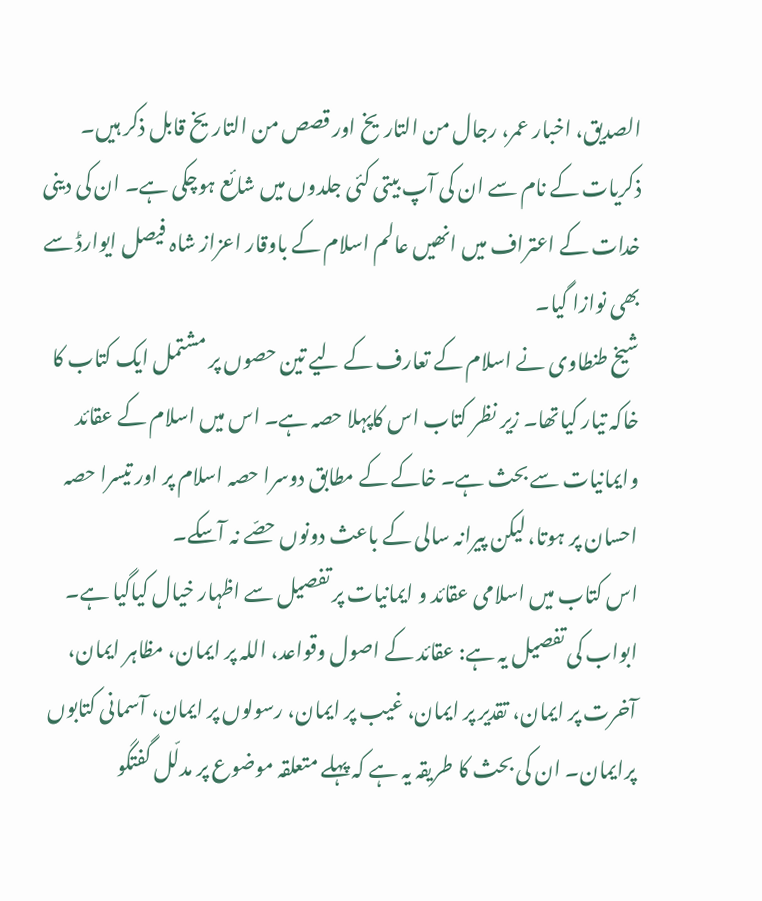الصدیق، اخبار عمر، رجال من التاریخ اور قصص من التاریخ قابل ذکر ہیں۔ ذکریات کے نام سے ان کی آپ بیتی کئی جلدوں میں شائع ہوچکی ہے۔ ان کی دینی خدات کے اعتراف میں انھیں عالم اسلام کے باوقار اعزاز شاہ فیصل ایوارڈ سے بھی نوازا گیا۔
شیخ طنطاوی نے اسلام کے تعارف کے لیے تین حصوں پر مشتمل ایک کتاب کا خاکہ تیار کیاتھا۔ زیر نظر کتاب اس کاپہلا حصہ ہے۔ اس میں اسلام کے عقائد وایمانیات سے بحث ہے۔ خاکے کے مطابق دوسرا حصہ اسلام پر اور تیسرا حصہ احسان پر ہوتا، لیکن پیرانہ سالی کے باعث دونوں حصّے نہ آسکے۔
اس کتاب میں اسلامی عقائد و ایمانیات پر تفصیل سے اظہار خیال کیاگیا ہے۔ ابواب کی تفصیل یہ ہے: عقائد کے اصول وقواعد، اللہ پر ایمان، مظاہر ایمان، آخرت پر ایمان، تقدیر پر ایمان، غیب پر ایمان، رسولوں پر ایمان، آسمانی کتابوں پرایمان۔ ان کی بحث کا طریقہ یہ ہے کہ پہلے متعلقہ موضوع پر مدلّل گفتگو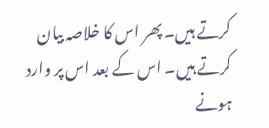کرتے ہیں۔ پھر اس کا خلاصہ بیان کرتے ہیں۔ اس کے بعد اس پر وارد ہونے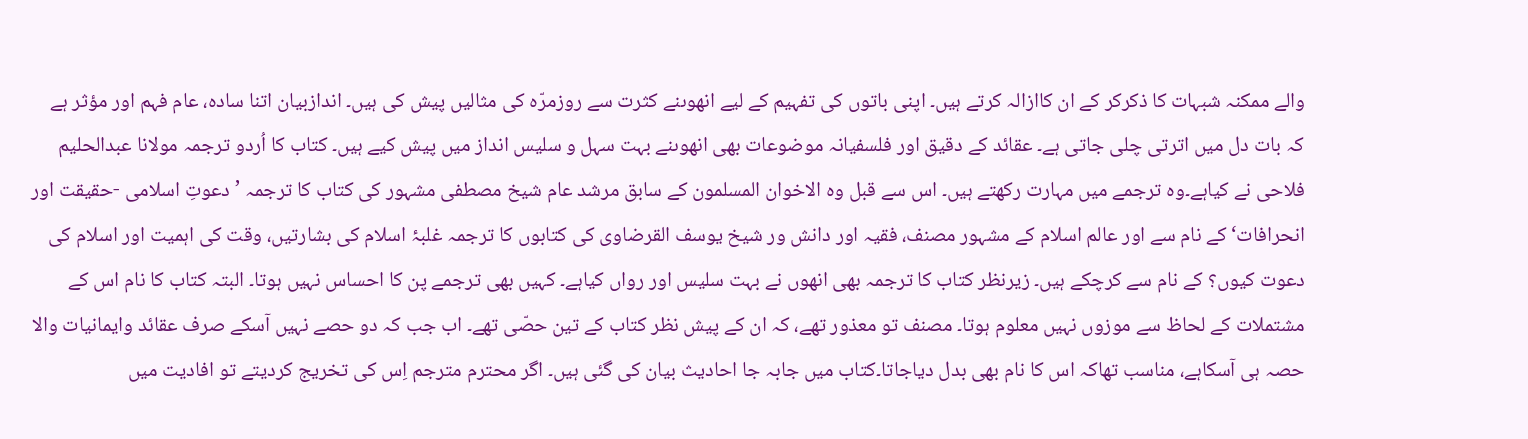والے ممکنہ شبہات کا ذکرکر کے ان کاازالہ کرتے ہیں۔ اپنی باتوں کی تفہیم کے لیے انھوںنے کثرت سے روزمرّہ کی مثالیں پیش کی ہیں۔ اندازبیان اتنا سادہ، عام فہم اور مؤثر ہے کہ بات دل میں اترتی چلی جاتی ہے۔ عقائد کے دقیق اور فلسفیانہ موضوعات بھی انھوںنے بہت سہل و سلیس انداز میں پیش کیے ہیں۔ کتاب کا اُردو ترجمہ مولانا عبدالحلیم فلاحی نے کیاہے۔وہ ترجمے میں مہارت رکھتے ہیں۔ اس سے قبل وہ الاخوان المسلمون کے سابق مرشد عام شیخ مصطفی مشہور کی کتاب کا ترجمہ ’دعوتِ اسلامی -حقیقت اور انحرافات‘ کے نام سے اور عالم اسلام کے مشہور مصنف، فقیہ اور دانش ور شیخ یوسف القرضاوی کی کتابوں کا ترجمہ غلبۂ اسلام کی بشارتیں، وقت کی اہمیت اور اسلام کی دعوت کیوں؟ کے نام سے کرچکے ہیں۔ زیرنظر کتاب کا ترجمہ بھی انھوں نے بہت سلیس اور رواں کیاہے۔ کہیں بھی ترجمے پن کا احساس نہیں ہوتا۔ البتہ کتاب کا نام اس کے مشتملات کے لحاظ سے موزوں نہیں معلوم ہوتا۔ مصنف تو معذور تھے، کہ ان کے پیش نظر کتاب کے تین حصّی تھے۔ اب جب کہ دو حصے نہیں آسکے صرف عقائد وایمانیات والا حصہ ہی آسکاہے، مناسب تھاکہ اس کا نام بھی بدل دیاجاتا۔کتاب میں جابہ جا احادیث بیان کی گئی ہیں۔ اگر محترم مترجم اِس کی تخریج کردیتے تو افادیت میں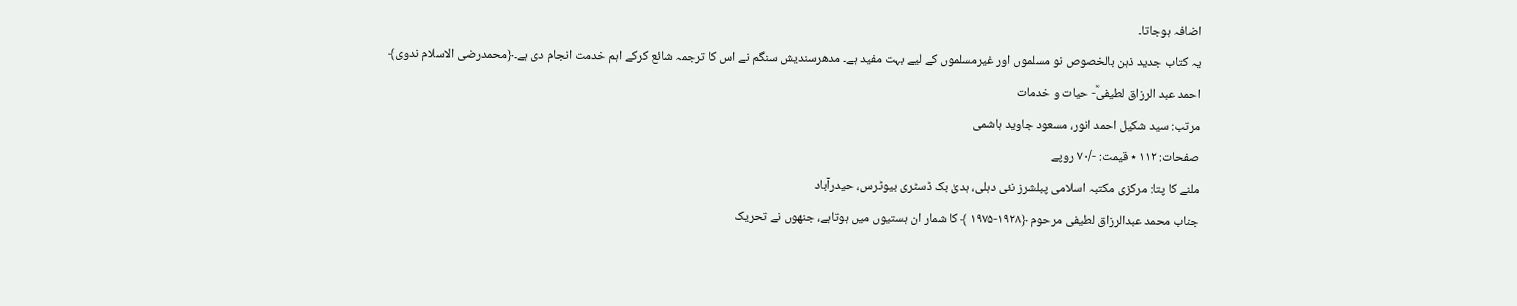اضافہ ہوجاتا۔
یہ کتاب جدید ذہن بالخصوص نو مسلموں اور غیرمسلموں کے لیے بہت مفید ہے۔ مدھرسندیش سنگم نے اس کا ترجمہ شائع کرکے اہم خدمت انجام دی ہے۔﴿محمدرضی الاسلام ندوی﴾
احمد عبد الرزاق لطیفیؒ- حیات و خدمات
مرتب: سید شکیل احمد انور، مسعود جاوید ہاشمی
صفحات: ۱۱۲ ٭ قیمت: -/۷۰ روپے
ملنے کا پتا: مرکزی مکتبہ اسلامی پبلشرز نئی دہلی، ہدیٰ بک ڈسٹری بیوٹرس، حیدرآباد
جناب محمد عبدالرزاق لطیفی مرحوم ﴿۱۹۲۸-۱۹۷۵ ﴾ کا شمار ان ہستیوں میں ہوتاہے، جنھوں نے تحریک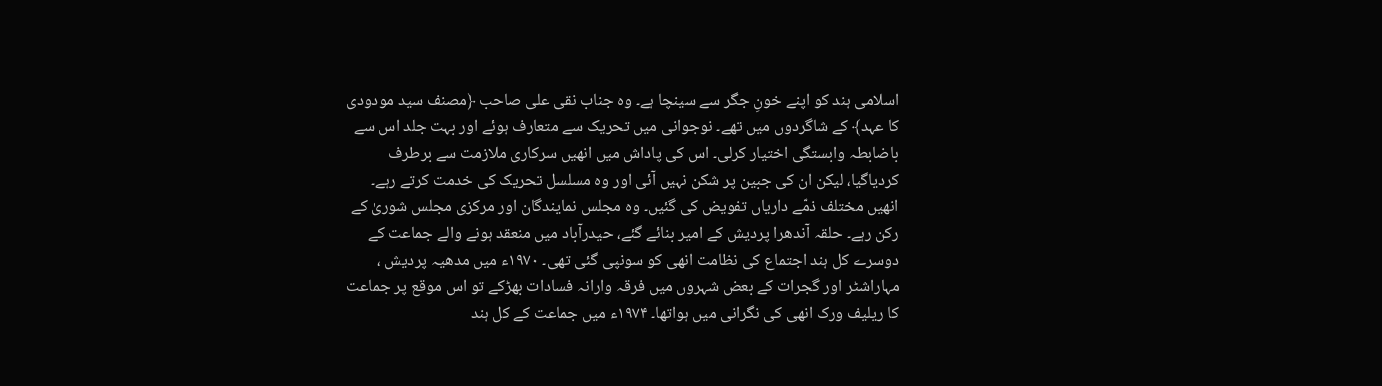اسلامی ہند کو اپنے خونِ جگر سے سینچا ہے۔ وہ جناب نقی علی صاحب ﴿مصنف سید مودودی کا عہد﴾ کے شاگردوں میں تھے۔ نوجوانی میں تحریک سے متعارف ہوئے اور بہت جلد اس سے باضابطہ وابستگی اختیار کرلی۔ اس کی پاداش میں انھیں سرکاری ملازمت سے برطرف کردیاگیا، لیکن ان کی جبین پر شکن نہیں آئی اور وہ مسلسل تحریک کی خدمت کرتے رہے۔ انھیں مختلف ذمّے داریاں تفویض کی گئیں۔ وہ مجلس نمایندگان اور مرکزی مجلس شوریٰ کے رکن رہے۔ حلقہ آندھرا پردیش کے امیر بنائے گئے، حیدرآباد میں منعقد ہونے والے جماعت کے دوسرے کل ہند اجتماع کی نظامت انھی کو سونپی گئی تھی۔ ۱۹۷۰ء میں مدھیہ پردیش ، مہاراشٹر اور گجرات کے بعض شہروں میں فرقہ وارانہ فسادات بھڑکے تو اس موقع پر جماعت کا ریلیف ورک انھی کی نگرانی میں ہواتھا۔ ۱۹۷۴ء میں جماعت کے کل ہند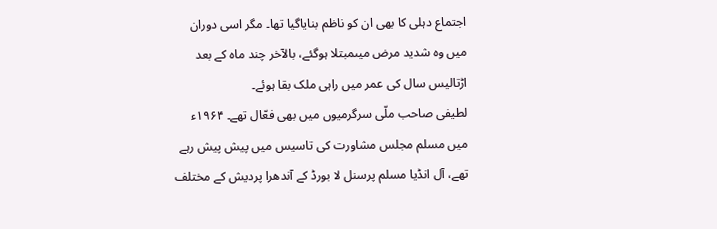اجتماع دہلی کا بھی ان کو ناظم بنایاگیا تھا۔ مگر اسی دوران میں وہ شدید مرض میںمبتلا ہوگئے، بالآخر چند ماہ کے بعد اڑتالیس سال کی عمر میں راہی ملک بقا ہوئے۔
لطیفی صاحب ملّی سرگرمیوں میں بھی فعّال تھے۔ ۱۹۶۴ء میں مسلم مجلس مشاورت کی تاسیس میں پیش پیش رہے تھے، آل انڈیا مسلم پرسنل لا بورڈ کے آندھرا پردیش کے مختلف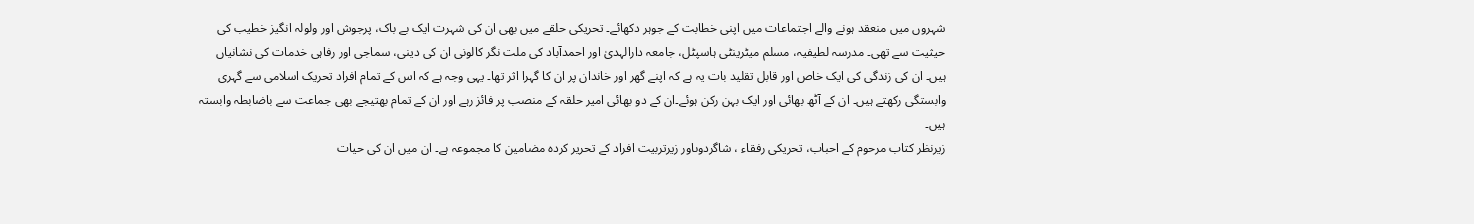شہروں میں منعقد ہونے والے اجتماعات میں اپنی خطابت کے جوہر دکھائے۔ تحریکی حلقے میں بھی ان کی شہرت ایک بے باک، پرجوش اور ولولہ انگیز خطیب کی حیثیت سے تھی۔ مدرسہ لطیفیہ، مسلم میٹرینٹی ہاسپٹل، جامعہ دارالہدیٰ اور احمدآباد کی ملت نگر کالونی ان کی دینی، سماجی اور رفاہی خدمات کی نشانیاں ہیں۔ ان کی زندگی کی ایک خاص اور قابل تقلید بات یہ ہے کہ اپنے گھر اور خاندان پر ان کا گہرا اثر تھا۔ یہی وجہ ہے کہ اس کے تمام افراد تحریک اسلامی سے گہری وابستگی رکھتے ہیں۔ ان کے آٹھ بھائی اور ایک بہن رکن ہوئے۔ان کے دو بھائی امیر حلقہ کے منصب پر فائز رہے اور ان کے تمام بھتیجے بھی جماعت سے باضابطہ وابستہ ہیں۔
زیرنظر کتاب مرحوم کے احباب، تحریکی رفقاء ، شاگردوںاور زیرتربیت افراد کے تحریر کردہ مضامین کا مجموعہ ہے۔ ان میں ان کی حیات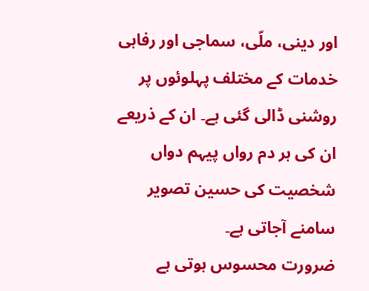اور دینی، ملّی، سماجی اور رفاہی خدمات کے مختلف پہلوئوں پر روشنی ڈالی گئی ہے۔ ان کے ذریعے ان کی ہر دم رواں پیہم دواں شخصیت کی حسین تصویر سامنے آجاتی ہے۔
ضرورت محسوس ہوتی ہے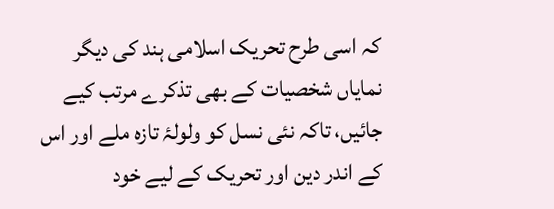کہ اسی طرح تحریک اسلامی ہند کی دیگر نمایاں شخصیات کے بھی تذکرے مرتب کیے جائیں، تاکہ نئی نسل کو ولولۂ تازہ ملے اور اس کے اندر دین اور تحریک کے لیے خود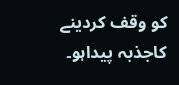کو وقف کردینے کاجذبہ پیداہو۔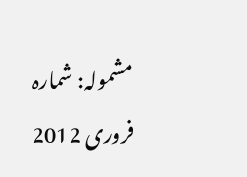مشمولہ: شمارہ فروری 2012